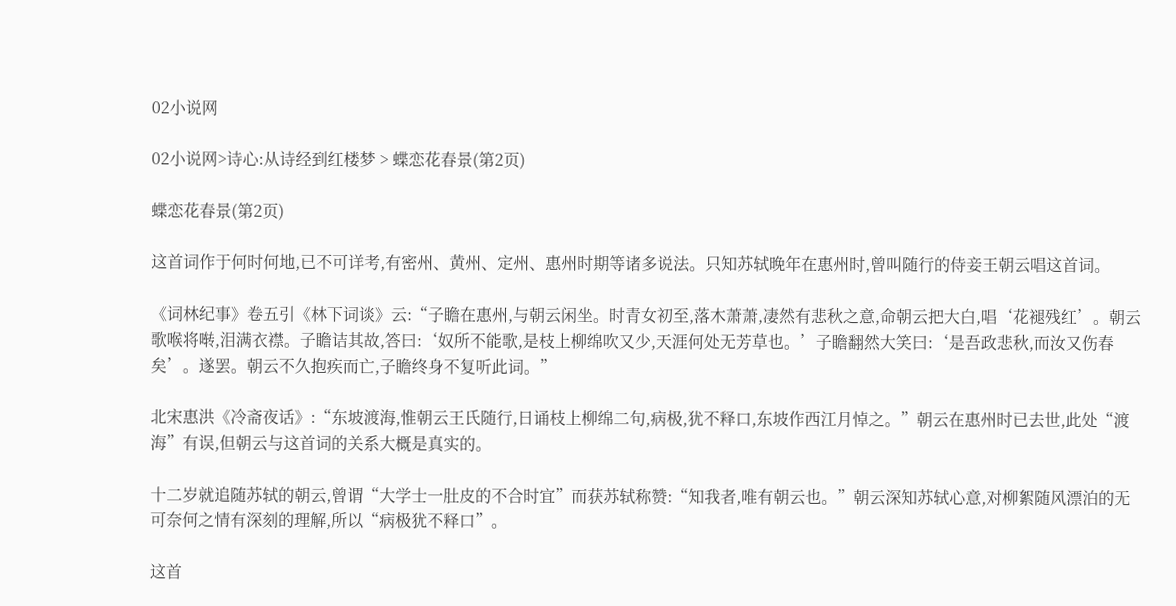02小说网

02小说网>诗心:从诗经到红楼梦 > 蝶恋花春景(第2页)

蝶恋花春景(第2页)

这首词作于何时何地,已不可详考,有密州、黄州、定州、惠州时期等诸多说法。只知苏轼晚年在惠州时,曾叫随行的侍妾王朝云唱这首词。

《词林纪事》卷五引《林下词谈》云:“子瞻在惠州,与朝云闲坐。时青女初至,落木萧萧,凄然有悲秋之意,命朝云把大白,唱‘花褪残红’。朝云歌喉将啭,泪满衣襟。子瞻诘其故,答曰:‘奴所不能歌,是枝上柳绵吹又少,天涯何处无芳草也。’子瞻翻然大笑曰:‘是吾政悲秋,而汝又伤春矣’。遂罢。朝云不久抱疾而亡,子瞻终身不复听此词。”

北宋惠洪《冷斋夜话》:“东坡渡海,惟朝云王氏随行,日诵枝上柳绵二句,病极,犹不释口,东坡作西江月悼之。”朝云在惠州时已去世,此处“渡海”有误,但朝云与这首词的关系大概是真实的。

十二岁就追随苏轼的朝云,曾谓“大学士一肚皮的不合时宜”而获苏轼称赞:“知我者,唯有朝云也。”朝云深知苏轼心意,对柳絮随风漂泊的无可奈何之情有深刻的理解,所以“病极犹不释口”。

这首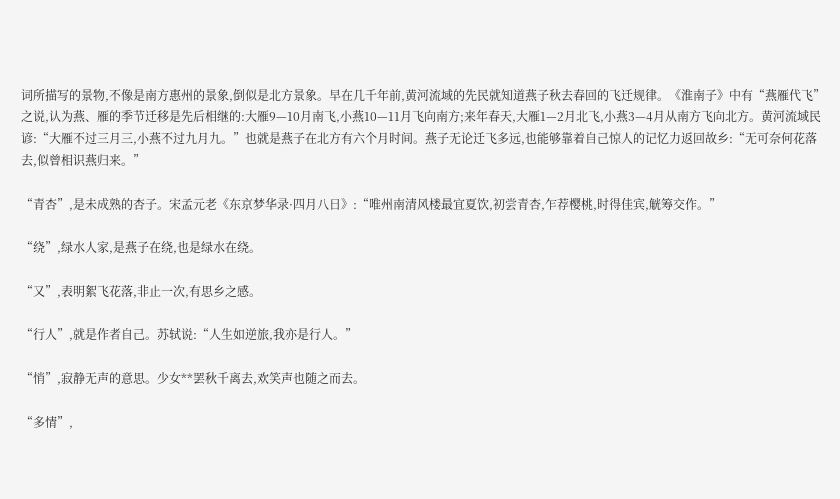词所描写的景物,不像是南方惠州的景象,倒似是北方景象。早在几千年前,黄河流域的先民就知道燕子秋去春回的飞迁规律。《淮南子》中有“燕雁代飞”之说,认为燕、雁的季节迁移是先后相继的:大雁9—10月南飞,小燕10—11月飞向南方;来年春天,大雁1—2月北飞,小燕3—4月从南方飞向北方。黄河流域民谚:“大雁不过三月三,小燕不过九月九。”也就是燕子在北方有六个月时间。燕子无论迁飞多远,也能够靠着自己惊人的记忆力返回故乡:“无可奈何花落去,似曾相识燕归来。”

“青杏”,是未成熟的杏子。宋孟元老《东京梦华录·四月八日》:“唯州南清风楼最宜夏饮,初尝青杏,乍荐樱桃,时得佳宾,觥筹交作。”

“绕”,绿水人家,是燕子在绕,也是绿水在绕。

“又”,表明絮飞花落,非止一次,有思乡之感。

“行人”,就是作者自己。苏轼说:“人生如逆旅,我亦是行人。”

“悄”,寂静无声的意思。少女**罢秋千离去,欢笑声也随之而去。

“多情”,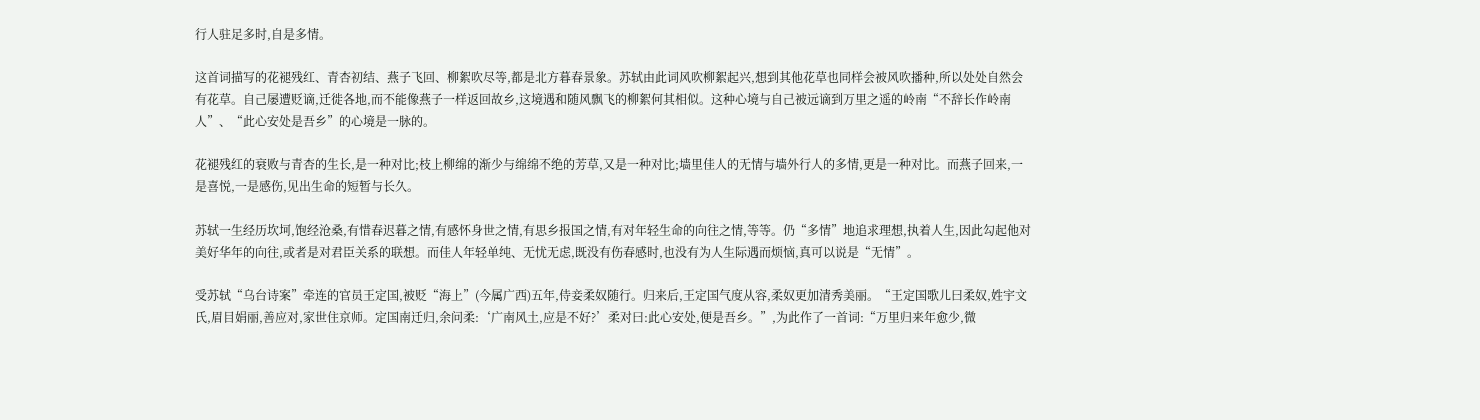行人驻足多时,自是多情。

这首词描写的花褪残红、青杏初结、燕子飞回、柳絮吹尽等,都是北方暮春景象。苏轼由此词风吹柳絮起兴,想到其他花草也同样会被风吹播种,所以处处自然会有花草。自己屡遭贬谪,迁徙各地,而不能像燕子一样返回故乡,这境遇和随风飘飞的柳絮何其相似。这种心境与自己被远谪到万里之遥的岭南“不辞长作岭南人”、“此心安处是吾乡”的心境是一脉的。

花褪残红的衰败与青杏的生长,是一种对比;枝上柳绵的渐少与绵绵不绝的芳草,又是一种对比;墙里佳人的无情与墙外行人的多情,更是一种对比。而燕子回来,一是喜悦,一是感伤,见出生命的短暂与长久。

苏轼一生经历坎坷,饱经沧桑,有惜春迟暮之情,有感怀身世之情,有思乡报国之情,有对年轻生命的向往之情,等等。仍“多情”地追求理想,执着人生,因此勾起他对美好华年的向往,或者是对君臣关系的联想。而佳人年轻单纯、无忧无虑,既没有伤春感时,也没有为人生际遇而烦恼,真可以说是“无情”。

受苏轼“乌台诗案”牵连的官员王定国,被贬“海上”(今属广西)五年,侍妾柔奴随行。归来后,王定国气度从容,柔奴更加清秀美丽。“王定国歌儿曰柔奴,姓宇文氏,眉目娟丽,善应对,家世住京师。定国南迁归,余问柔:‘广南风土,应是不好?’柔对曰:此心安处,便是吾乡。”,为此作了一首词:“万里归来年愈少,微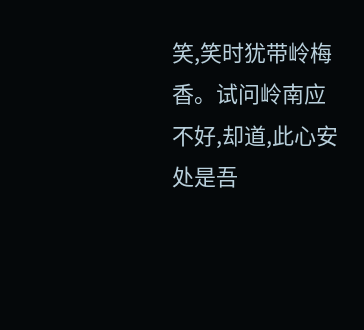笑,笑时犹带岭梅香。试问岭南应不好,却道,此心安处是吾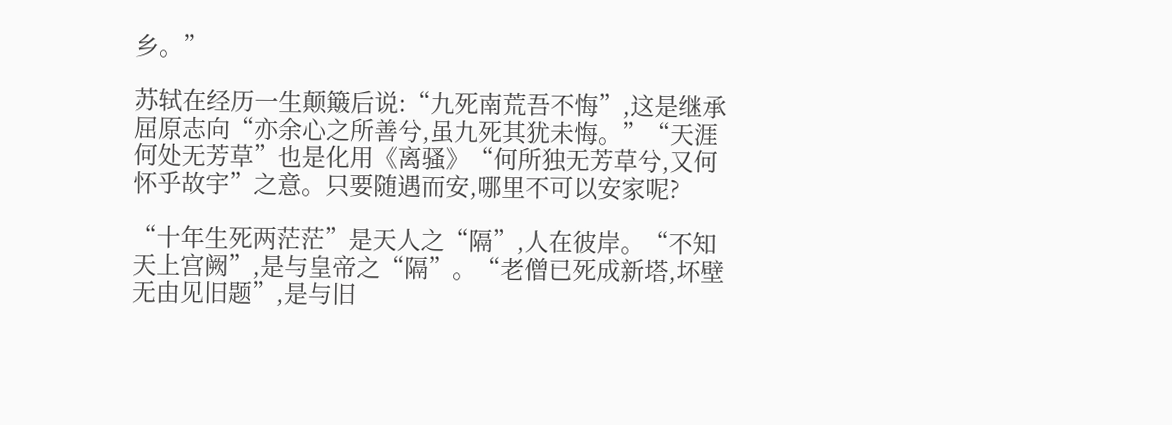乡。”

苏轼在经历一生颠簸后说:“九死南荒吾不悔”,这是继承屈原志向“亦余心之所善兮,虽九死其犹未悔。”“天涯何处无芳草”也是化用《离骚》“何所独无芳草兮,又何怀乎故宇”之意。只要随遇而安,哪里不可以安家呢?

“十年生死两茫茫”是天人之“隔”,人在彼岸。“不知天上宫阙”,是与皇帝之“隔”。“老僧已死成新塔,坏壁无由见旧题”,是与旧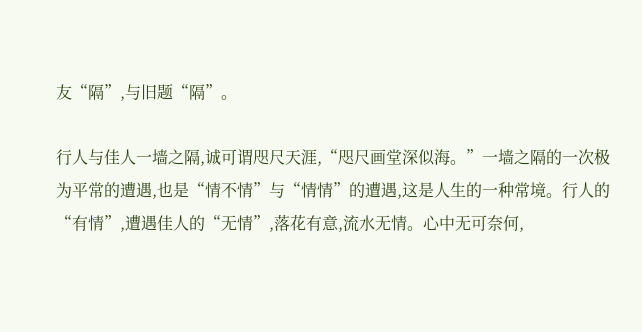友“隔”,与旧题“隔”。

行人与佳人一墙之隔,诚可谓咫尺天涯,“咫尺画堂深似海。”一墙之隔的一次极为平常的遭遇,也是“情不情”与“情情”的遭遇,这是人生的一种常境。行人的“有情”,遭遇佳人的“无情”,落花有意,流水无情。心中无可奈何,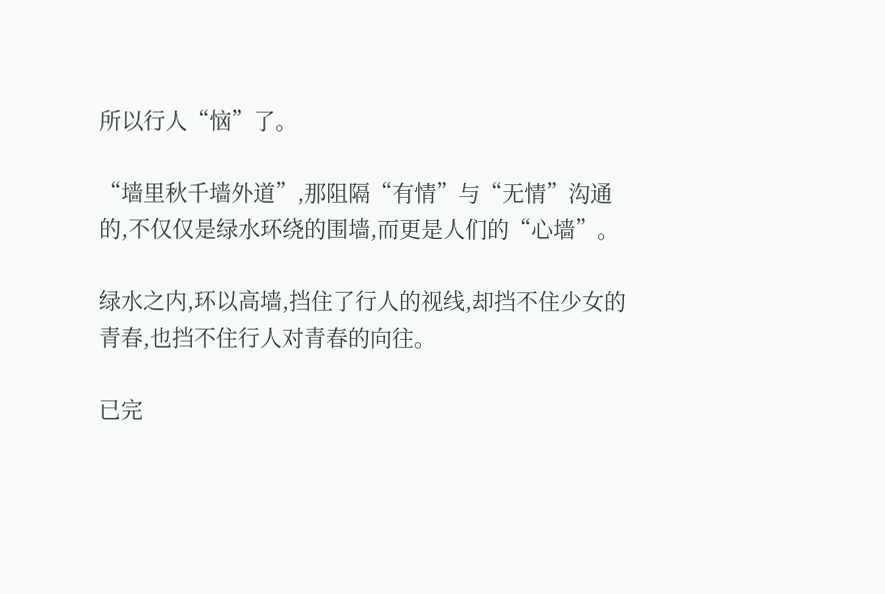所以行人“恼”了。

“墙里秋千墙外道”,那阻隔“有情”与“无情”沟通的,不仅仅是绿水环绕的围墙,而更是人们的“心墙”。

绿水之内,环以高墙,挡住了行人的视线,却挡不住少女的青春,也挡不住行人对青春的向往。

已完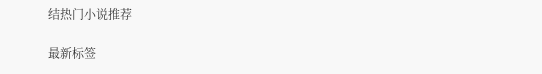结热门小说推荐

最新标签